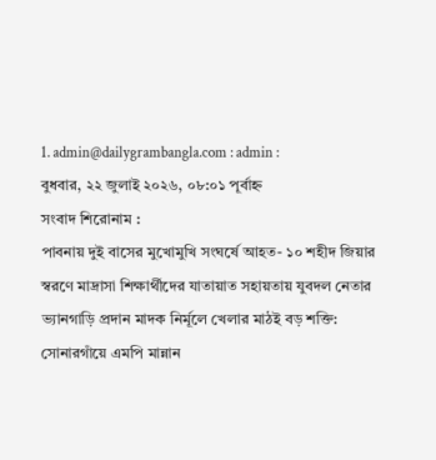1. admin@dailygrambangla.com : admin :
বুধবার, ২২ জুলাই ২০২৬, ০৮:০১ পূর্বাহ্ন
সংবাদ শিরোনাম :
পাবনায় দুই বাসের মুখোমুখি সংঘর্ষে আহত- ১০ শহীদ জিয়ার স্বরণে মাদ্রাসা শিক্ষার্থীদের যাতায়াত সহায়তায় যুবদল নেতার ভ্যানগাড়ি প্রদান মাদক নির্মূলে খেলার মাঠই বড় শক্তি: সোনারগাঁয়ে এমপি মান্নান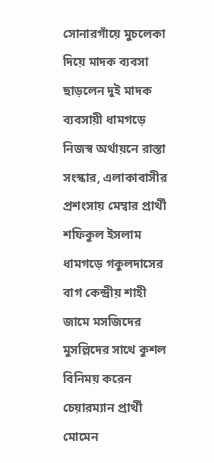সোনারগাঁয়ে মুচলেকা দিয়ে মাদক ব্যবসা ছাড়লেন দুই মাদক ব্যবসায়ী ধামগড়ে নিজস্ব অর্থায়নে রাস্তা সংস্কার, এলাকাবাসীর প্রশংসায় মেম্বার প্রার্থী শফিকুল ইসলাম ধামগড়ে গকুলদাসের বাগ কেন্দ্রীয় শাহী জামে মসজিদের মুসল্লিদের সাথে কুশল বিনিময় করেন চেয়ারম্যান প্রার্থী মোমেন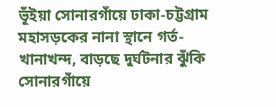ভূঁইয়া সোনারগাঁয়ে ঢাকা-চট্টগ্রাম মহাসড়কের নানা স্থানে গর্ত-খানাখন্দ, বাড়ছে দুর্ঘটনার ঝুঁকি সোনারগাঁয়ে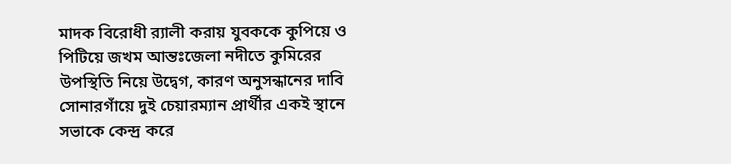মাদক বিরোধী র‌্যালী করায় যুবককে কুপিয়ে ও পিটিয়ে জখম আন্তঃজেলা নদীতে কুমিরের উপস্থিতি নিয়ে উদ্বেগ, কারণ অনুসন্ধানের দাবি সোনারগাঁয়ে দুই চেয়ারম্যান প্রার্থীর একই স্থানে সভাকে কেন্দ্র করে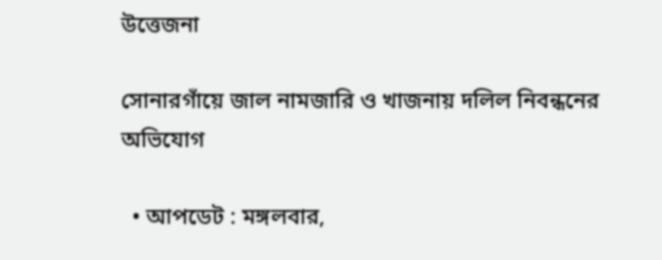উত্তেজনা

সোনারগাঁয়ে জাল নামজারি ও খাজনায় দলিল নিবন্ধনের অভিযোগ

  • আপডেট : মঙ্গলবার,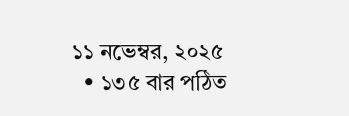১১ নভেম্বর, ২০২৫
  • ১৩৫ বার পঠিত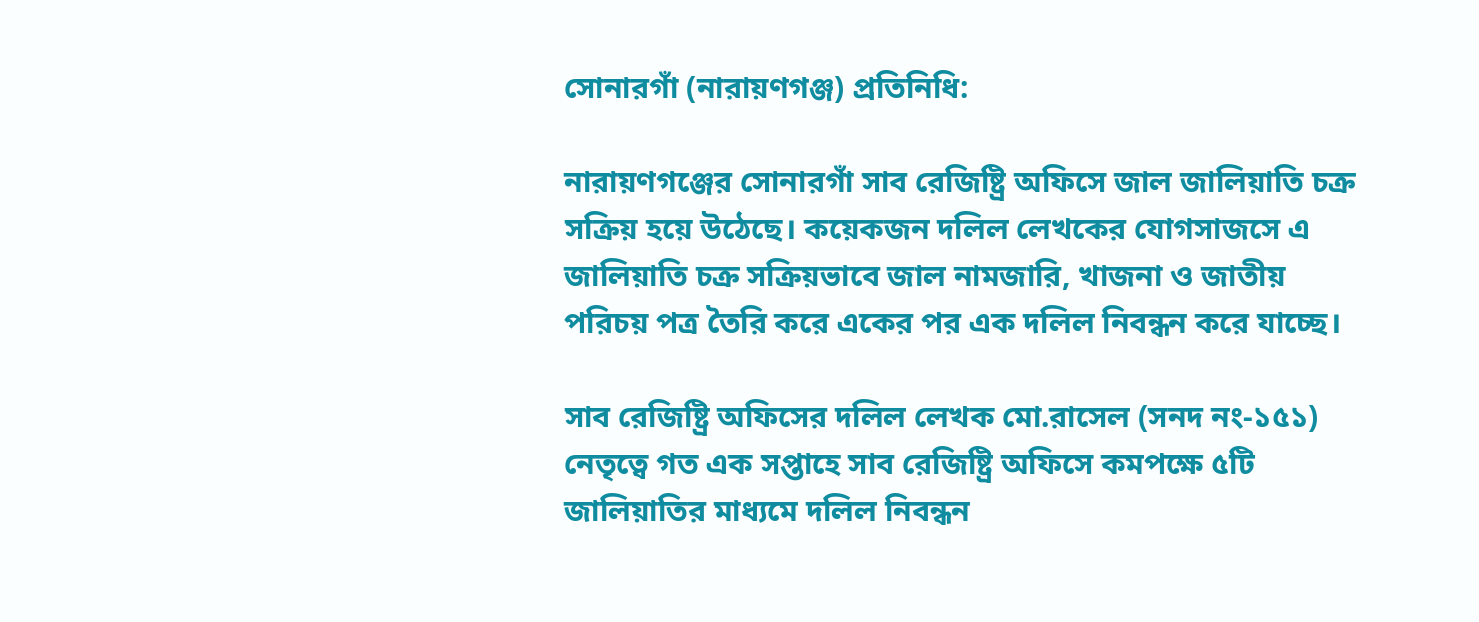সোনারগাঁ (নারায়ণগঞ্জ) প্রতিনিধি:

নারায়ণগঞ্জের সোনারগাঁ সাব রেজিষ্ট্রি অফিসে জাল জালিয়াতি চক্র সক্রিয় হয়ে উঠেছে। কয়েকজন দলিল লেখকের যোগসাজসে এ জালিয়াতি চক্র সক্রিয়ভাবে জাল নামজারি, খাজনা ও জাতীয় পরিচয় পত্র তৈরি করে একের পর এক দলিল নিবন্ধন করে যাচ্ছে।

সাব রেজিষ্ট্রি অফিসের দলিল লেখক মো.রাসেল (সনদ নং-১৫১) নেতৃত্বে গত এক সপ্তাহে সাব রেজিষ্ট্রি অফিসে কমপক্ষে ৫টি জালিয়াতির মাধ্যমে দলিল নিবন্ধন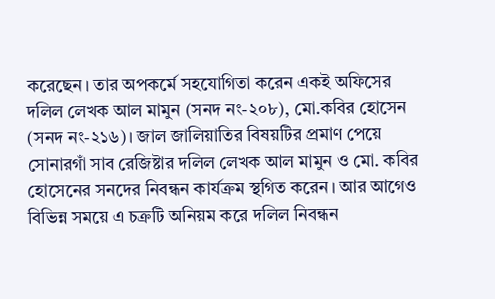করেছেন। তার অপকর্মে সহযোগিতা করেন একই অফিসের দলিল লেখক আল মামুন (সনদ নং-২০৮), মো.কবির হোসেন (সনদ নং-২১৬)। জাল জালিয়াতির বিষয়টির প্রমাণ পেয়ে সোনারগাঁ সাব রেজিষ্টার দলিল লেখক আল মামুন ও মো. কবির হোসেনের সনদের নিবন্ধন কার্যক্রম স্থগিত করেন। আর আগেও বিভিন্ন সময়ে এ চক্রটি অনিয়ম করে দলিল নিবন্ধন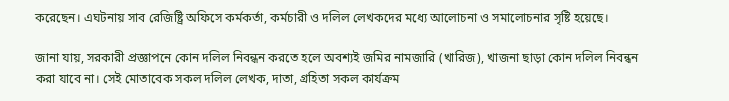করেছেন। এঘটনায় সাব রেজিষ্ট্রি অফিসে কর্মকর্তা, কর্মচারী ও দলিল লেখকদের মধ্যে আলোচনা ও সমালোচনার সৃষ্টি হয়েছে।

জানা যায়, সরকারী প্রজ্ঞাপনে কোন দলিল নিবন্ধন করতে হলে অবশ্যই জমির নামজারি (খারিজ), খাজনা ছাড়া কোন দলিল নিবন্ধন করা যাবে না। সেই মোতাবেক সকল দলিল লেখক, দাতা, গ্রহিতা সকল কার্যক্রম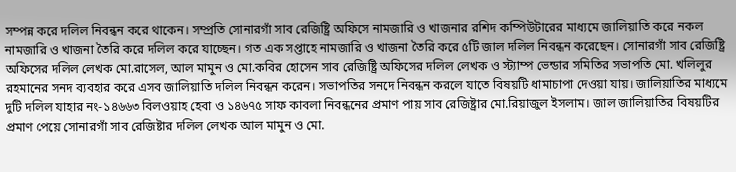সম্পন্ন করে দলিল নিবন্ধন করে থাকেন। সম্প্রতি সোনারগাঁ সাব রেজিষ্ট্রি অফিসে নামজারি ও খাজনার রশিদ কম্পিউটারের মাধ্যমে জালিয়াতি করে নকল নামজারি ও খাজনা তৈরি করে দলিল করে যাচ্ছেন। গত এক সপ্তাহে নামজারি ও খাজনা তৈরি করে ৫টি জাল দলিল নিবন্ধন করেছেন। সোনারগাঁ সাব রেজিষ্ট্রি অফিসের দলিল লেখক মো.রাসেল, আল মামুন ও মো.কবির হোসেন সাব রেজিষ্ট্রি অফিসের দলিল লেখক ও স্ট্যাম্প ভেন্ডার সমিতির সভাপতি মো. খলিলুর রহমানের সনদ ব্যবহার করে এসব জালিয়াতি দলিল নিবন্ধন করেন। সভাপতির সনদে নিবন্ধন করলে যাতে বিষয়টি ধামাচাপা দেওয়া যায়। জালিয়াতির মাধ্যমে দুটি দলিল যাহার নং-১৪৬৬৩ বিলওয়াহ হেবা ও ১৪৬৭৫ সাফ কাবলা নিবন্ধনের প্রমাণ পায় সাব রেজিষ্ট্রার মো.রিয়াজুল ইসলাম। জাল জালিয়াতির বিষয়টির প্রমাণ পেয়ে সোনারগাঁ সাব রেজিষ্টার দলিল লেখক আল মামুন ও মো.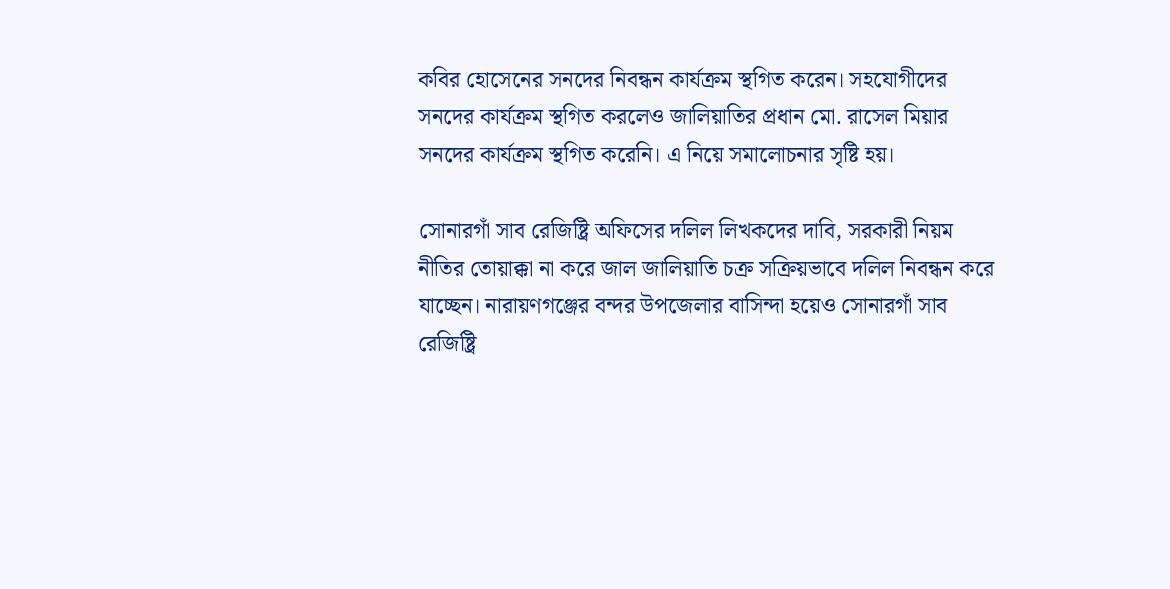কবির হোসেনের সনদের নিবন্ধন কার্যক্রম স্থগিত করেন। সহযোগীদের সনদের কার্যক্রম স্থগিত করলেও জালিয়াতির প্রধান মো. রাসেল মিয়ার সনদের কার্যক্রম স্থগিত করেনি। এ নিয়ে সমালোচনার সৃষ্টি হয়।

সোনারগাঁ সাব রেজিষ্ট্রি অফিসের দলিল লিখকদের দাবি, সরকারী নিয়ম নীতির তোয়াক্কা না করে জাল জালিয়াতি চক্র সক্রিয়ভাবে দলিল নিবন্ধন করে যাচ্ছেন। নারায়ণগঞ্জের বন্দর উপজেলার বাসিন্দা হয়েও সোনারগাঁ সাব রেজিষ্ট্রি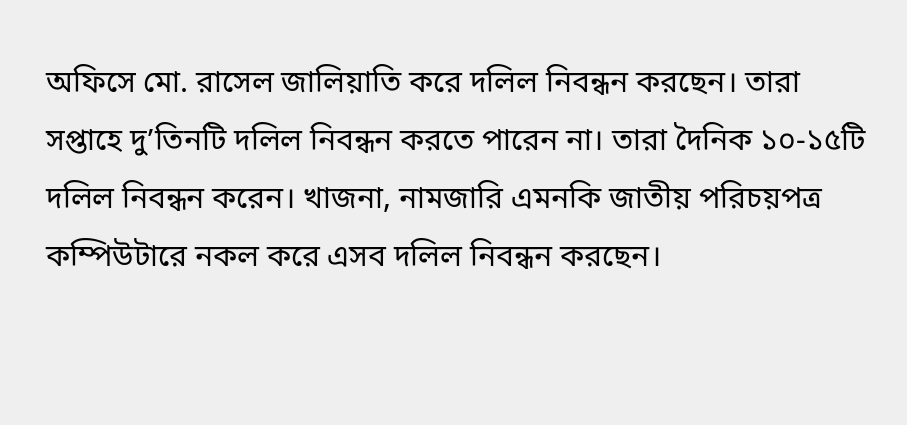অফিসে মো. রাসেল জালিয়াতি করে দলিল নিবন্ধন করছেন। তারা সপ্তাহে দু’তিনটি দলিল নিবন্ধন করতে পারেন না। তারা দৈনিক ১০-১৫টি দলিল নিবন্ধন করেন। খাজনা, নামজারি এমনকি জাতীয় পরিচয়পত্র কম্পিউটারে নকল করে এসব দলিল নিবন্ধন করছেন।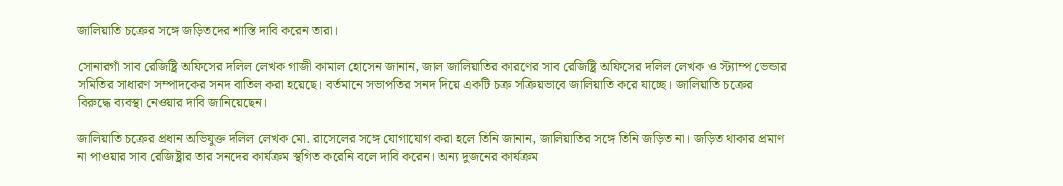জালিয়াতি চক্রের সঙ্গে জড়িতদের শাস্তি দাবি করেন তারা।

সোনারগাঁ সাব রেজিষ্ট্রি অফিসের দলিল লেখক গাজী কামাল হোসেন জানান, জাল জালিয়াতির কারণের সাব রেজিষ্ট্রি অফিসের দলিল লেখক ও স্ট্যাম্প ভেন্ডার সমিতির সাধারণ সম্পাদকের সনদ বাতিল করা হয়েছে। বর্তমানে সভাপতির সনদ দিয়ে একটি চক্র সক্রিয়ভাবে জালিয়াতি করে যাচ্ছে। জালিয়াতি চক্রের বিরুদ্ধে ব্যবস্থা নেওয়ার দাবি জানিয়েছেন।

জালিয়াতি চক্রের প্রধান অভিযুক্ত দলিল লেখক মো. রাসেলের সঙ্গে যোগাযোগ করা হলে তিনি জানান, জালিয়াতির সঙ্গে তিনি জড়িত না। জড়িত থাকার প্রমাণ না পাওয়ার সাব রেজিষ্ট্রার তার সনদের কার্যক্রম স্থগিত করেনি বলে দাবি করেন। অন্য দুজনের কার্যক্রম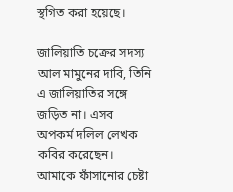স্থগিত করা হয়েছে।

জালিয়াতি চক্রের সদস্য আল মামুনের দাবি, তিনি এ জালিয়াতির সঙ্গে জড়িত না। এসব অপকর্ম দলিল লেখক কবির করেছেন। আমাকে ফাঁসানোর চেষ্টা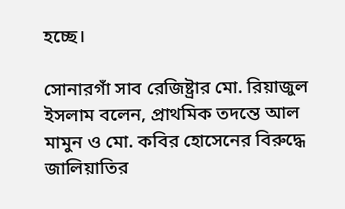হচ্ছে।

সোনারগাঁ সাব রেজিষ্ট্রার মো. রিয়াজুল ইসলাম বলেন, প্রাথমিক তদন্তে আল মামুন ও মো. কবির হোসেনের বিরুদ্ধে জালিয়াতির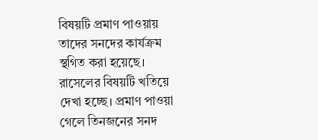বিষয়টি প্রমাণ পাওয়ায় তাদের সনদের কার্যক্রম স্থগিত করা হয়েছে। রাসেলের বিষয়টি খতিয়ে দেখা হচ্ছে। প্রমাণ পাওয়া গেলে তিনজনের সনদ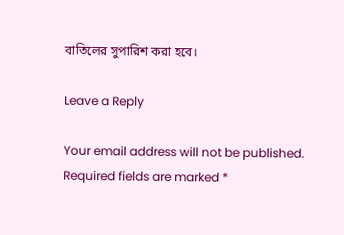বাতিলের সুপারিশ করা হবে।

Leave a Reply

Your email address will not be published. Required fields are marked *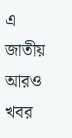এ জাতীয় আরও খবর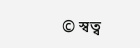© স্বত্ব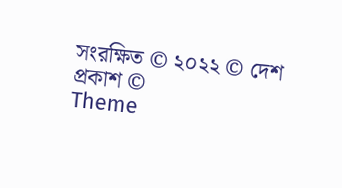সংরক্ষিত © ২০২২ © দেশ প্রকাশ ©
Theme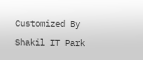Customized By Shakil IT Park